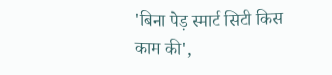'बिना पेड़ स्मार्ट सिटी किस काम की',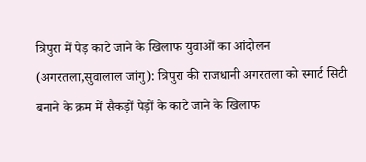त्रिपुरा में पेड़ काटे जाने के खिलाफ युवाओं का आंदोलन
(अगरतला,सुवालाल जांगु): त्रिपुरा की राजधानी अगरतला को स्मार्ट सिटी बनाने के क्रम में सैकड़ों पेड़ों के काटे जाने के खिलाफ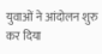युवाओं ने आंदोलन शुरु कर दिया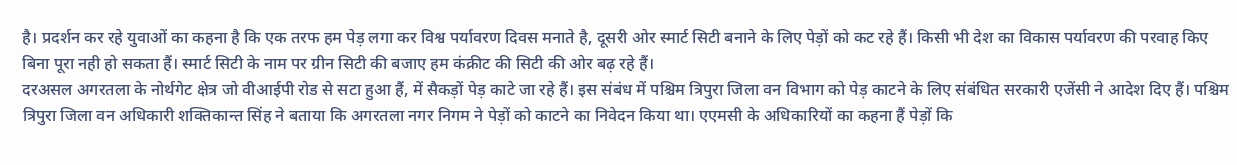है। प्रदर्शन कर रहे युवाओं का कहना है कि एक तरफ हम पेड़ लगा कर विश्व पर्यावरण दिवस मनाते है, दूसरी ओर स्मार्ट सिटी बनाने के लिए पेड़ों को कट रहे हैं। किसी भी देश का विकास पर्यावरण की परवाह किए बिना पूरा नही हो सकता हैं। स्मार्ट सिटी के नाम पर ग्रीन सिटी की बजाए हम कंक्रीट की सिटी की ओर बढ़ रहे हैं।
दरअसल अगरतला के नोर्थगेट क्षेत्र जो वीआईपी रोड से सटा हुआ हैं, में सैकड़ों पेड़ काटे जा रहे हैं। इस संबंध में पश्चिम त्रिपुरा जिला वन विभाग को पेड़ काटने के लिए संबंधित सरकारी एजेंसी ने आदेश दिए हैं। पश्चिम त्रिपुरा जिला वन अधिकारी शक्तिकान्त सिंह ने बताया कि अगरतला नगर निगम ने पेड़ों को काटने का निवेदन किया था। एएमसी के अधिकारियों का कहना हैं पेड़ों कि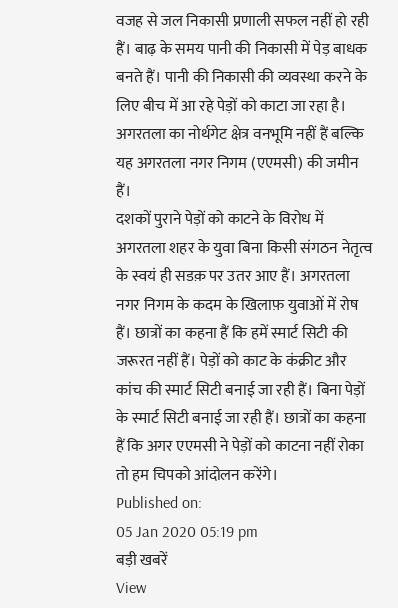वजह से जल निकासी प्रणाली सफल नहीं हो रही हैं। बाढ़ के समय पानी की निकासी में पेड़ बाधक बनते हैं। पानी की निकासी की व्यवस्था करने के लिए बीच में आ रहे पेड़ों को काटा जा रहा है। अगरतला का नोर्थगेट क्षेत्र वनभूमि नहीं हैं बल्कि यह अगरतला नगर निगम (एएमसी) की जमीन हैं।
दशकों पुराने पेड़ों को काटने के विरोध में अगरतला शहर के युवा बिना किसी संगठन नेतृत्व के स्वयं ही सडक़ पर उतर आए हैं। अगरतला नगर निगम के कदम के खिलाफ़ युवाओं में रोष हैं। छात्रों का कहना हैं कि हमें स्मार्ट सिटी की जरूरत नहीं हैं। पेड़ों को काट के कंक्रीट और कांच की स्मार्ट सिटी बनाई जा रही हैं। बिना पेड़ों के स्मार्ट सिटी बनाई जा रही हैं। छात्रों का कहना हैं कि अगर एएमसी ने पेड़ों को काटना नहीं रोका तो हम चिपको आंदोलन करेंगे।
Published on:
05 Jan 2020 05:19 pm
बड़ी खबरें
View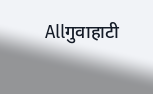Allगुवाहाटी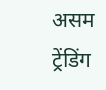असम
ट्रेंडिंग